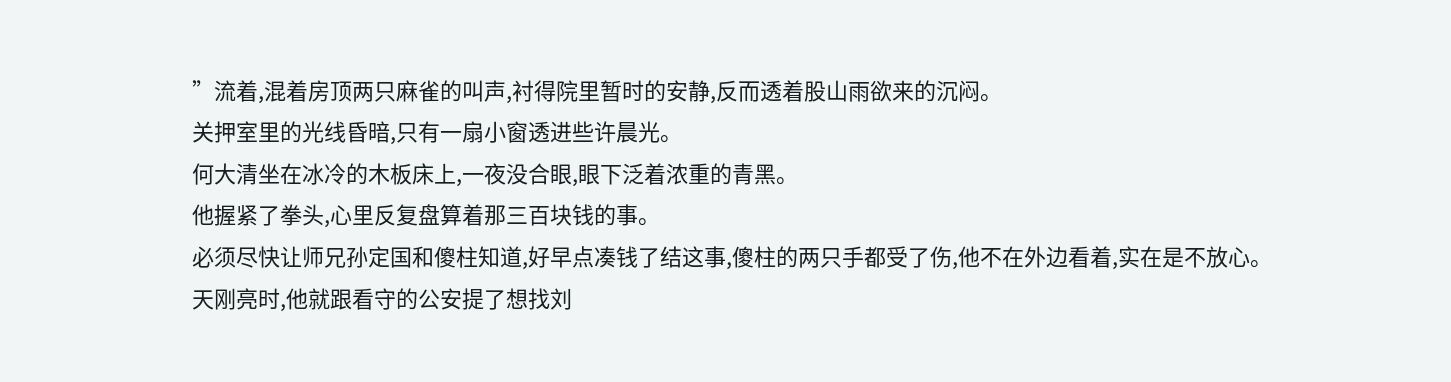”流着,混着房顶两只麻雀的叫声,衬得院里暂时的安静,反而透着股山雨欲来的沉闷。
关押室里的光线昏暗,只有一扇小窗透进些许晨光。
何大清坐在冰冷的木板床上,一夜没合眼,眼下泛着浓重的青黑。
他握紧了拳头,心里反复盘算着那三百块钱的事。
必须尽快让师兄孙定国和傻柱知道,好早点凑钱了结这事,傻柱的两只手都受了伤,他不在外边看着,实在是不放心。
天刚亮时,他就跟看守的公安提了想找刘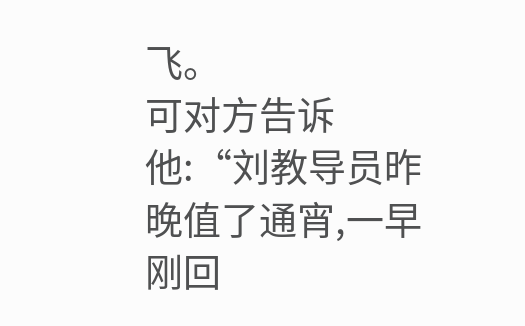飞。
可对方告诉他:“刘教导员昨晚值了通宵,一早刚回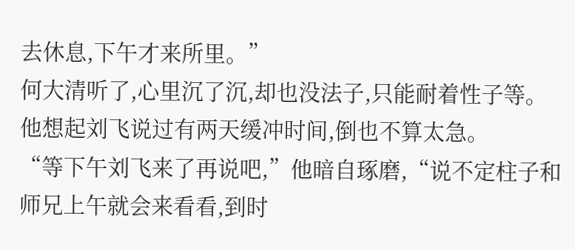去休息,下午才来所里。”
何大清听了,心里沉了沉,却也没法子,只能耐着性子等。
他想起刘飞说过有两天缓冲时间,倒也不算太急。
“等下午刘飞来了再说吧,”他暗自琢磨,“说不定柱子和师兄上午就会来看看,到时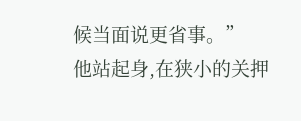候当面说更省事。”
他站起身,在狭小的关押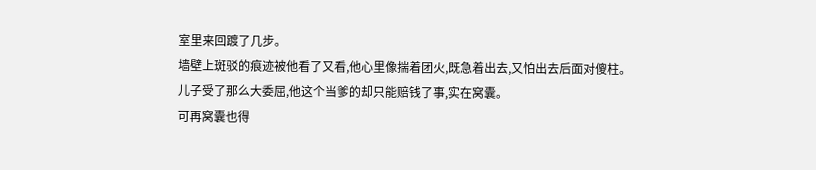室里来回踱了几步。
墙壁上斑驳的痕迹被他看了又看,他心里像揣着团火,既急着出去,又怕出去后面对傻柱。
儿子受了那么大委屈,他这个当爹的却只能赔钱了事,实在窝囊。
可再窝囊也得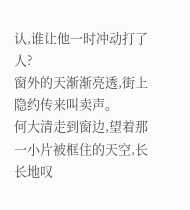认,谁让他一时冲动打了人?
窗外的天渐渐亮透,街上隐约传来叫卖声。
何大清走到窗边,望着那一小片被框住的天空,长长地叹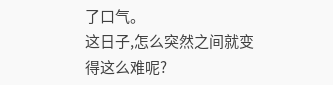了口气。
这日子,怎么突然之间就变得这么难呢?